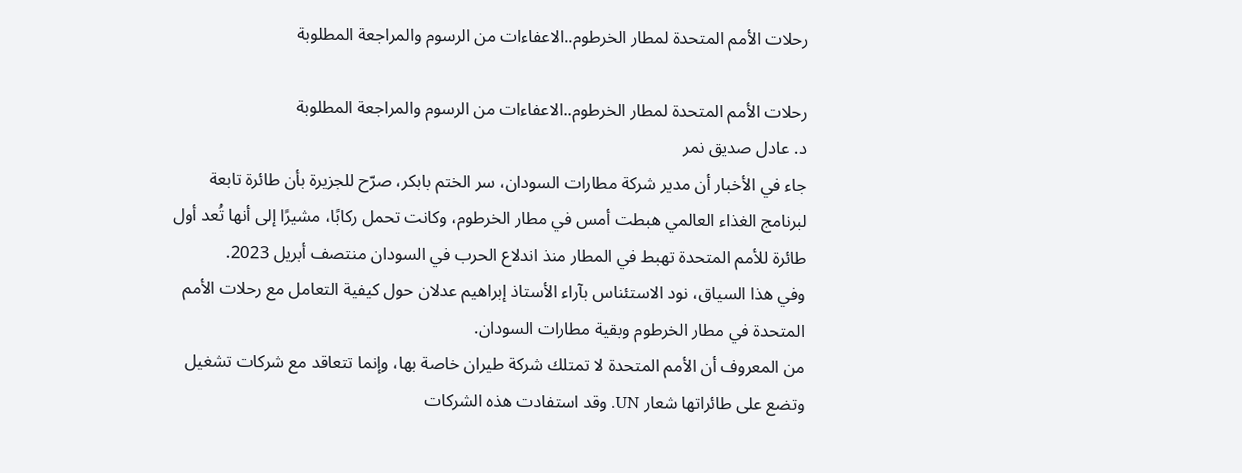رحلات الأمم المتحدة لمطار الخرطوم..الاعفاءات من الرسوم والمراجعة المطلوبة

رحلات الأمم المتحدة لمطار الخرطوم..الاعفاءات من الرسوم والمراجعة المطلوبة
د. عادل صديق نمر
جاء في الأخبار أن مدير شركة مطارات السودان، سر الختم بابكر، صرّح للجزيرة بأن طائرة تابعة لبرنامج الغذاء العالمي هبطت أمس في مطار الخرطوم، وكانت تحمل ركابًا، مشيرًا إلى أنها تُعد أول طائرة للأمم المتحدة تهبط في المطار منذ اندلاع الحرب في السودان منتصف أبريل 2023.
وفي هذا السياق، نود الاستئناس بآراء الأستاذ إبراهيم عدلان حول كيفية التعامل مع رحلات الأمم المتحدة في مطار الخرطوم وبقية مطارات السودان.
من المعروف أن الأمم المتحدة لا تمتلك شركة طيران خاصة بها، وإنما تتعاقد مع شركات تشغيل وتضع على طائراتها شعار UN. وقد استفادت هذه الشركات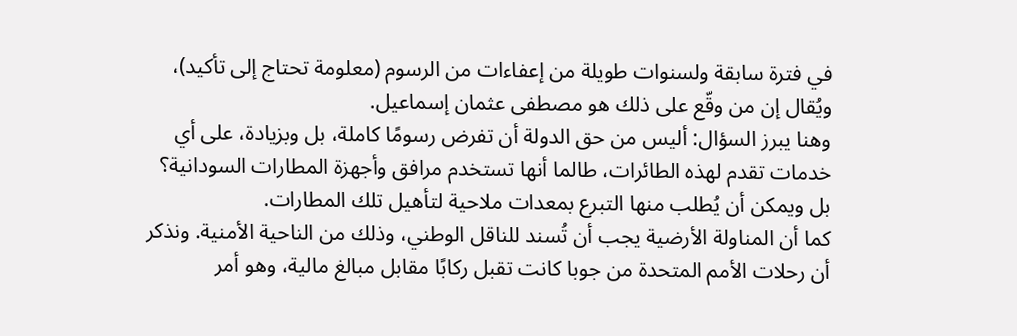في فترة سابقة ولسنوات طويلة من إعفاءات من الرسوم (معلومة تحتاج إلى تأكيد)، ويُقال إن من وقّع على ذلك هو مصطفى عثمان إسماعيل.
وهنا يبرز السؤال: أليس من حق الدولة أن تفرض رسومًا كاملة، بل وبزيادة، على أي خدمات تقدم لهذه الطائرات، طالما أنها تستخدم مرافق وأجهزة المطارات السودانية؟ بل ويمكن أن يُطلب منها التبرع بمعدات ملاحية لتأهيل تلك المطارات.
كما أن المناولة الأرضية يجب أن تُسند للناقل الوطني، وذلك من الناحية الأمنية. ونذكر أن رحلات الأمم المتحدة من جوبا كانت تقبل ركابًا مقابل مبالغ مالية، وهو أمر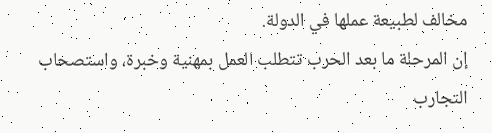مخالف لطبيعة عملها في الدولة.
إن المرحلة ما بعد الحرب تتطلب العمل بمهنية وخبرة، واستصحاب التجارب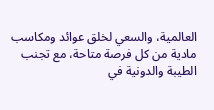العالمية، والسعي لخلق عوائد ومكاسب مادية من كل فرصة متاحة، مع تجنب الطيبة والدونية في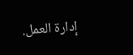إدارة العمل.